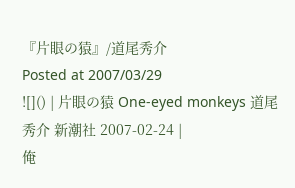『片眼の猿』/道尾秀介
Posted at 2007/03/29
![]() | 片眼の猿 One‐eyed monkeys 道尾 秀介 新潮社 2007-02-24 |
俺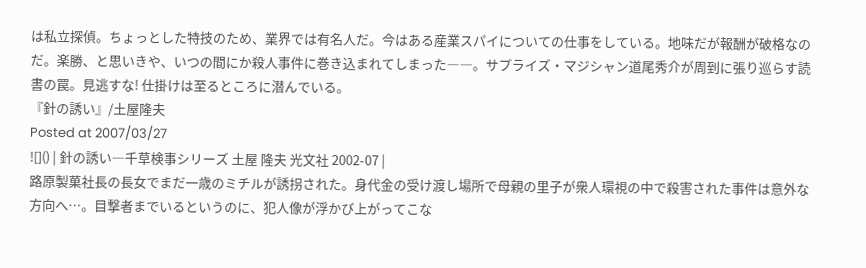は私立探偵。ちょっとした特技のため、業界では有名人だ。今はある産業スパイについての仕事をしている。地味だが報酬が破格なのだ。楽勝、と思いきや、いつの間にか殺人事件に巻き込まれてしまった――。サプライズ・マジシャン道尾秀介が周到に張り巡らす読書の罠。見逃すな! 仕掛けは至るところに潜んでいる。
『針の誘い』/土屋隆夫
Posted at 2007/03/27
![]() | 針の誘い―千草検事シリーズ 土屋 隆夫 光文社 2002-07 |
路原製菓社長の長女でまだ一歳のミチルが誘拐された。身代金の受け渡し場所で母親の里子が衆人環視の中で殺害された事件は意外な方向へ…。目撃者までいるというのに、犯人像が浮かび上がってこな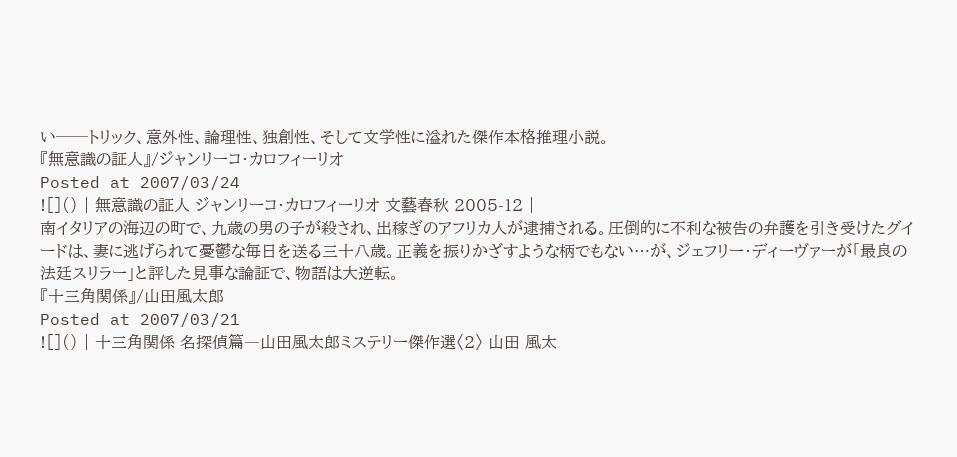い──トリック、意外性、論理性、独創性、そして文学性に溢れた傑作本格推理小説。
『無意識の証人』/ジャンリーコ・カロフィーリオ
Posted at 2007/03/24
![]() | 無意識の証人 ジャンリーコ・カロフィーリオ 文藝春秋 2005-12 |
南イタリアの海辺の町で、九歳の男の子が殺され、出稼ぎのアフリカ人が逮捕される。圧倒的に不利な被告の弁護を引き受けたグイードは、妻に逃げられて憂鬱な毎日を送る三十八歳。正義を振りかざすような柄でもない…が、ジェフリー・ディーヴァーが「最良の法廷スリラー」と評した見事な論証で、物語は大逆転。
『十三角関係』/山田風太郎
Posted at 2007/03/21
![]() | 十三角関係 名探偵篇―山田風太郎ミステリー傑作選〈2〉 山田 風太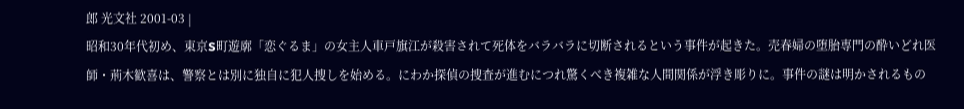郎 光文社 2001-03 |
昭和30年代初め、東京S町遊廓「恋ぐるま」の女主人車戸旗江が殺害されて死体をバラバラに切断されるという事件が起きた。売春婦の堕胎専門の酔いどれ医師・荊木歓喜は、警察とは別に独自に犯人捜しを始める。にわか探偵の捜査が進むにつれ驚くべき複雑な人間関係が浮き彫りに。事件の謎は明かされるもの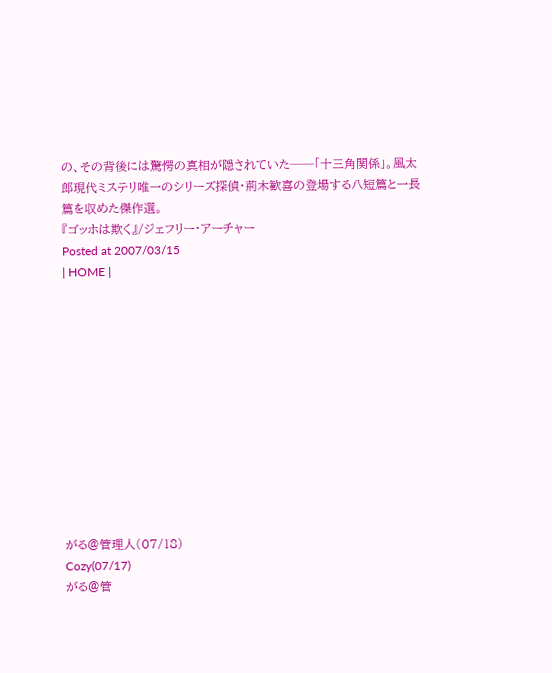の、その背後には驚愕の真相が隠されていた──「十三角関係」。風太郎現代ミステリ唯一のシリーズ探偵・荊木歓喜の登場する八短篇と一長篇を収めた傑作選。
『ゴッホは欺く』/ジェフリー・アーチャー
Posted at 2007/03/15
| HOME |












がる@管理人(07/18)
Cozy(07/17)
がる@管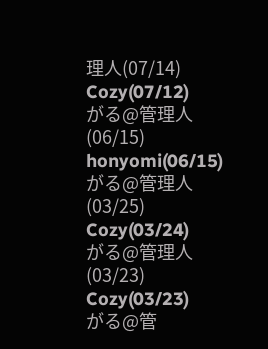理人(07/14)
Cozy(07/12)
がる@管理人(06/15)
honyomi(06/15)
がる@管理人(03/25)
Cozy(03/24)
がる@管理人(03/23)
Cozy(03/23)
がる@管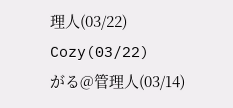理人(03/22)
Cozy(03/22)
がる@管理人(03/14)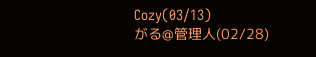Cozy(03/13)
がる@管理人(02/28)